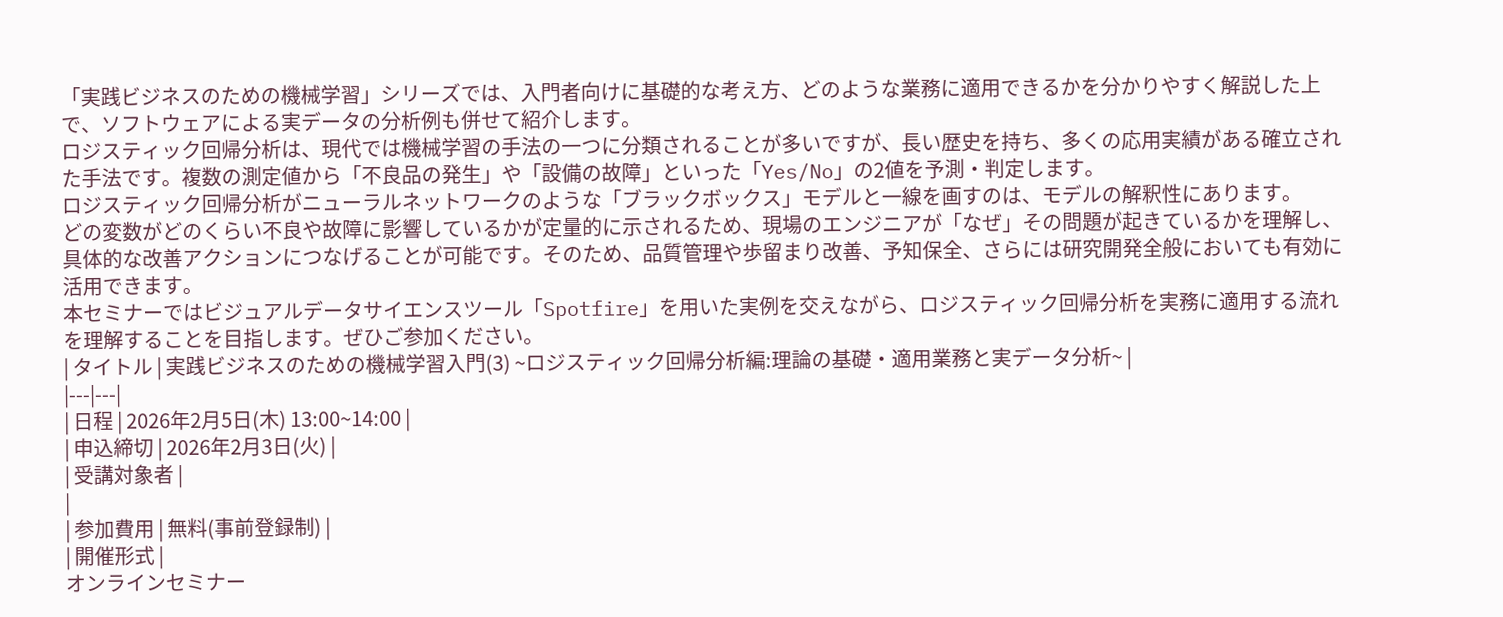「実践ビジネスのための機械学習」シリーズでは、入門者向けに基礎的な考え方、どのような業務に適用できるかを分かりやすく解説した上で、ソフトウェアによる実データの分析例も併せて紹介します。
ロジスティック回帰分析は、現代では機械学習の手法の一つに分類されることが多いですが、長い歴史を持ち、多くの応用実績がある確立された手法です。複数の測定値から「不良品の発生」や「設備の故障」といった「Yes/No」の2値を予測・判定します。
ロジスティック回帰分析がニューラルネットワークのような「ブラックボックス」モデルと一線を画すのは、モデルの解釈性にあります。
どの変数がどのくらい不良や故障に影響しているかが定量的に示されるため、現場のエンジニアが「なぜ」その問題が起きているかを理解し、具体的な改善アクションにつなげることが可能です。そのため、品質管理や歩留まり改善、予知保全、さらには研究開発全般においても有効に活用できます。
本セミナーではビジュアルデータサイエンスツール「Spotfire」を用いた実例を交えながら、ロジスティック回帰分析を実務に適用する流れを理解することを目指します。ぜひご参加ください。
| タイトル | 実践ビジネスのための機械学習入門(3) ~ロジスティック回帰分析編:理論の基礎・適用業務と実データ分析~ |
|---|---|
| 日程 | 2026年2月5日(木) 13:00~14:00 |
| 申込締切 | 2026年2月3日(火) |
| 受講対象者 |
|
| 参加費用 | 無料(事前登録制) |
| 開催形式 |
オンラインセミナー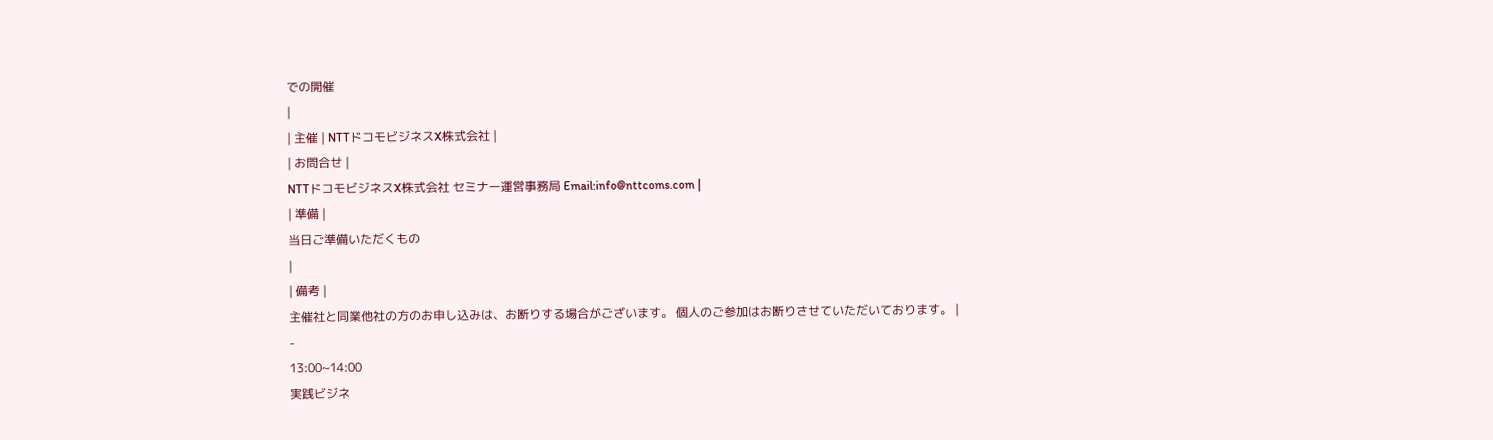での開催
|
| 主催 | NTTドコモビジネスX株式会社 |
| お問合せ |
NTTドコモビジネスX株式会社 セミナー運営事務局 Email:info@nttcoms.com |
| 準備 |
当日ご準備いただくもの
|
| 備考 |
主催社と同業他社の方のお申し込みは、お断りする場合がございます。 個人のご参加はお断りさせていただいております。 |
-
13:00~14:00
実践ビジネ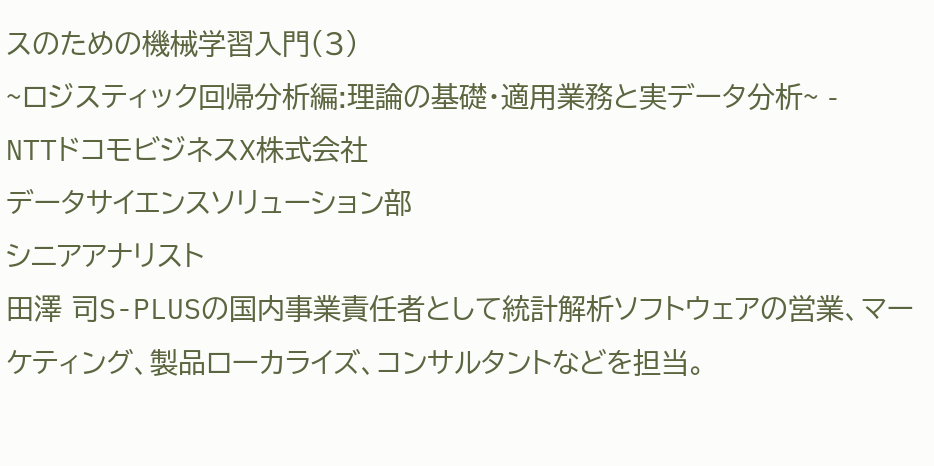スのための機械学習入門(3)
~ロジスティック回帰分析編:理論の基礎・適用業務と実データ分析~ -
NTTドコモビジネスX株式会社
データサイエンスソリューション部
シニアアナリスト
田澤 司S-PLUSの国内事業責任者として統計解析ソフトウェアの営業、マーケティング、製品ローカライズ、コンサルタントなどを担当。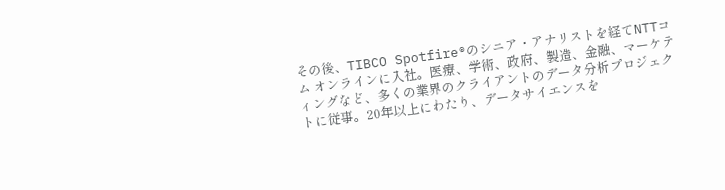その後、TIBCO Spotfire®のシニア・アナリストを経てNTTコム オンラインに入社。医療、学術、政府、製造、金融、マーケティングなど、多くの業界のクライアントのデータ分析プロジェクトに従事。20年以上にわたり、データサイエンスを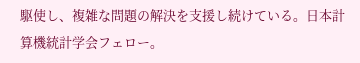駆使し、複雑な問題の解決を支援し続けている。日本計算機統計学会フェロー。